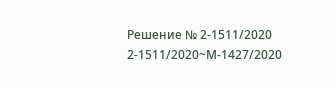Решение № 2-1511/2020 2-1511/2020~М-1427/2020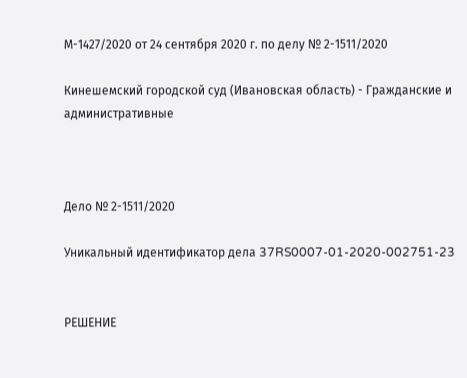М-1427/2020 от 24 сентября 2020 г. по делу № 2-1511/2020

Кинешемский городской суд (Ивановская область) - Гражданские и административные



Дело № 2-1511/2020

Уникальный идентификатор дела 37RS0007-01-2020-002751-23


РЕШЕНИЕ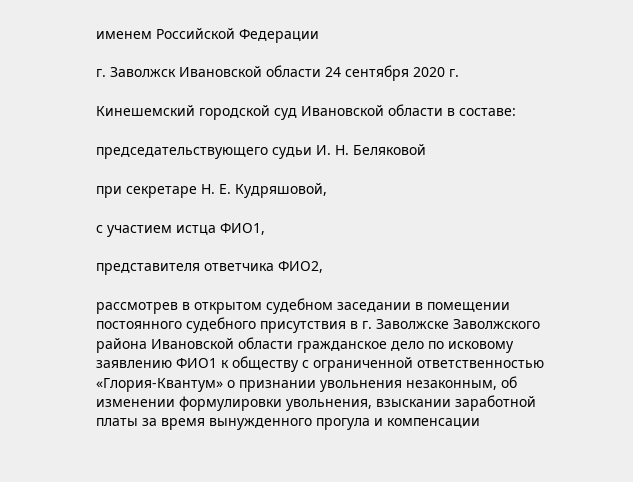именем Российской Федерации

г. Заволжск Ивановской области 24 сентября 2020 г.

Кинешемский городской суд Ивановской области в составе:

председательствующего судьи И. Н. Беляковой

при секретаре Н. Е. Кудряшовой,

с участием истца ФИО1,

представителя ответчика ФИО2,

рассмотрев в открытом судебном заседании в помещении постоянного судебного присутствия в г. Заволжске Заволжского района Ивановской области гражданское дело по исковому заявлению ФИО1 к обществу с ограниченной ответственностью «Глория-Квантум» о признании увольнения незаконным, об изменении формулировки увольнения, взыскании заработной платы за время вынужденного прогула и компенсации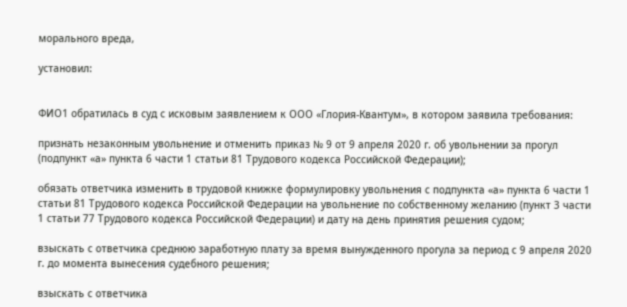морального вреда,

установил:


ФИО1 обратилась в суд с исковым заявлением к ООО «Глория-Квантум», в котором заявила требования:

признать незаконным увольнение и отменить приказ № 9 от 9 апреля 2020 г. об увольнении за прогул (подпункт «а» пункта 6 части 1 статьи 81 Трудового кодекса Российской Федерации);

обязать ответчика изменить в трудовой книжке формулировку увольнения с подпункта «а» пункта 6 части 1 статьи 81 Трудового кодекса Российской Федерации на увольнение по собственному желанию (пункт 3 части 1 статьи 77 Трудового кодекса Российской Федерации) и дату на день принятия решения судом;

взыскать с ответчика среднюю заработную плату за время вынужденного прогула за период с 9 апреля 2020 г. до момента вынесения судебного решения;

взыскать с ответчика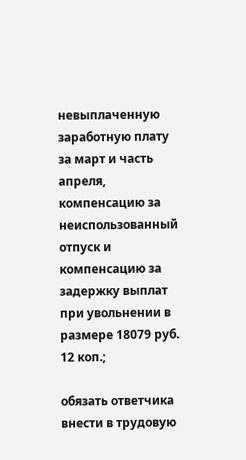невыплаченную заработную плату за март и часть апреля, компенсацию за неиспользованный отпуск и компенсацию за задержку выплат при увольнении в размере 18079 руб. 12 коп.;

обязать ответчика внести в трудовую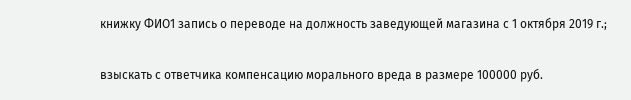книжку ФИО1 запись о переводе на должность заведующей магазина с 1 октября 2019 г.;

взыскать с ответчика компенсацию морального вреда в размере 100000 руб.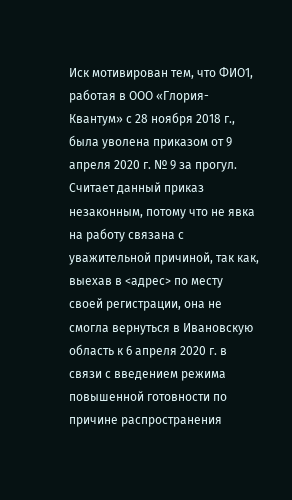Иск мотивирован тем, что ФИО1, работая в ООО «Глория-Квантум» с 28 ноября 2018 г., была уволена приказом от 9 апреля 2020 г. № 9 за прогул. Считает данный приказ незаконным, потому что не явка на работу связана с уважительной причиной, так как, выехав в <адрес> по месту своей регистрации, она не смогла вернуться в Ивановскую область к 6 апреля 2020 г. в связи с введением режима повышенной готовности по причине распространения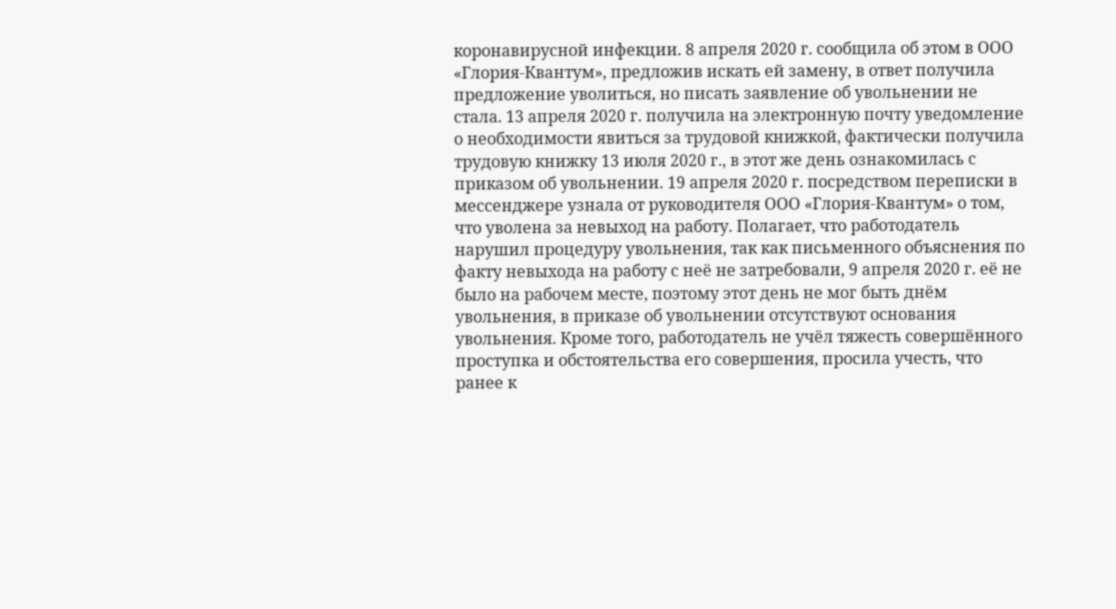коронавирусной инфекции. 8 апреля 2020 г. сообщила об этом в ООО «Глория-Квантум», предложив искать ей замену, в ответ получила предложение уволиться, но писать заявление об увольнении не стала. 13 апреля 2020 г. получила на электронную почту уведомление о необходимости явиться за трудовой книжкой, фактически получила трудовую книжку 13 июля 2020 г., в этот же день ознакомилась с приказом об увольнении. 19 апреля 2020 г. посредством переписки в мессенджере узнала от руководителя ООО «Глория-Квантум» о том, что уволена за невыход на работу. Полагает, что работодатель нарушил процедуру увольнения, так как письменного объяснения по факту невыхода на работу с неё не затребовали, 9 апреля 2020 г. её не было на рабочем месте, поэтому этот день не мог быть днём увольнения, в приказе об увольнении отсутствуют основания увольнения. Кроме того, работодатель не учёл тяжесть совершённого проступка и обстоятельства его совершения, просила учесть, что ранее к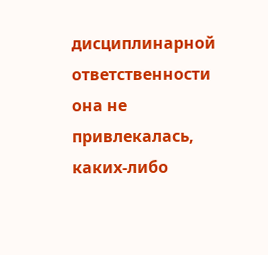дисциплинарной ответственности она не привлекалась, каких-либо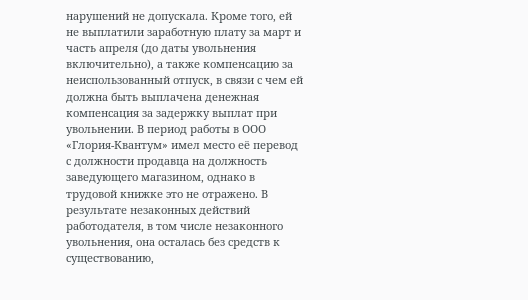нарушений не допускала. Кроме того, ей не выплатили заработную плату за март и часть апреля (до даты увольнения включительно), а также компенсацию за неиспользованный отпуск, в связи с чем ей должна быть выплачена денежная компенсация за задержку выплат при увольнении. В период работы в ООО «Глория-Квантум» имел место её перевод с должности продавца на должность заведующего магазином, однако в трудовой книжке это не отражено. В результате незаконных действий работодателя, в том числе незаконного увольнения, она осталась без средств к существованию,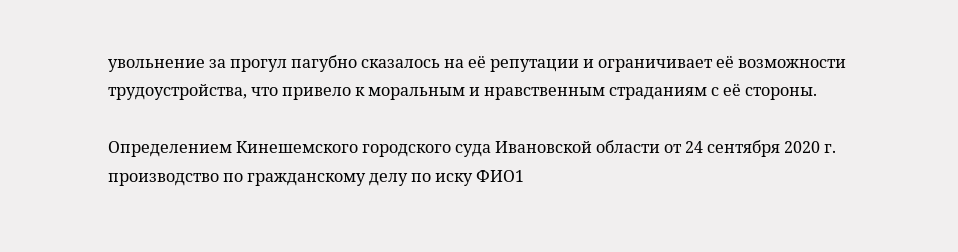увольнение за прогул пагубно сказалось на её репутации и ограничивает её возможности трудоустройства, что привело к моральным и нравственным страданиям с её стороны.

Определением Кинешемского городского суда Ивановской области от 24 сентября 2020 г. производство по гражданскому делу по иску ФИО1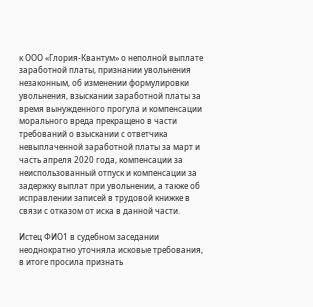к ООО «Глория-Квантум» о неполной выплате заработной платы, признании увольнения незаконным, об изменении формулировки увольнения, взыскании заработной платы за время вынужденного прогула и компенсации морального вреда прекращено в части требований о взыскании с ответчика невыплаченной заработной платы за март и часть апреля 2020 года, компенсации за неиспользованный отпуск и компенсации за задержку выплат при увольнении, а также об исправлении записей в трудовой книжке в связи с отказом от иска в данной части.

Истец ФИО1 в судебном заседании неоднократно уточняла исковые требования, в итоге просила признать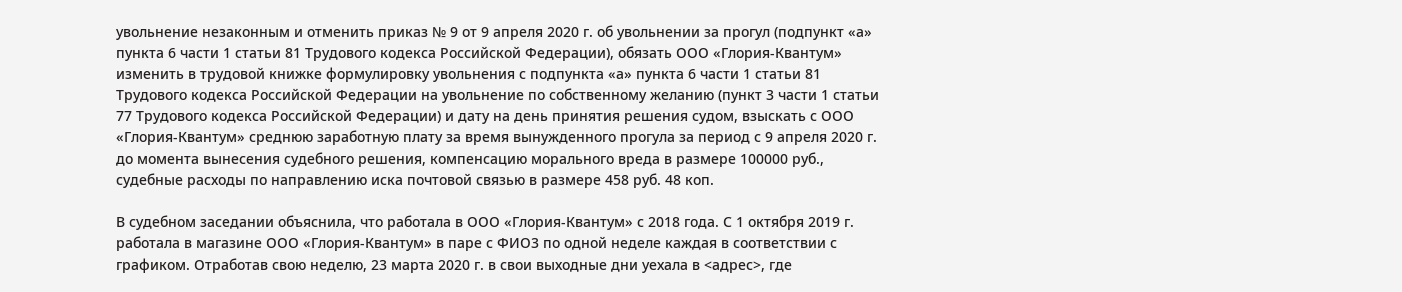увольнение незаконным и отменить приказ № 9 от 9 апреля 2020 г. об увольнении за прогул (подпункт «а» пункта 6 части 1 статьи 81 Трудового кодекса Российской Федерации), обязать ООО «Глория-Квантум» изменить в трудовой книжке формулировку увольнения с подпункта «а» пункта 6 части 1 статьи 81 Трудового кодекса Российской Федерации на увольнение по собственному желанию (пункт 3 части 1 статьи 77 Трудового кодекса Российской Федерации) и дату на день принятия решения судом, взыскать с ООО «Глория-Квантум» среднюю заработную плату за время вынужденного прогула за период с 9 апреля 2020 г. до момента вынесения судебного решения, компенсацию морального вреда в размере 100000 руб., судебные расходы по направлению иска почтовой связью в размере 458 руб. 48 коп.

В судебном заседании объяснила, что работала в ООО «Глория-Квантум» с 2018 года. С 1 октября 2019 г. работала в магазине ООО «Глория-Квантум» в паре с ФИО3 по одной неделе каждая в соответствии с графиком. Отработав свою неделю, 23 марта 2020 г. в свои выходные дни уехала в <адрес>, где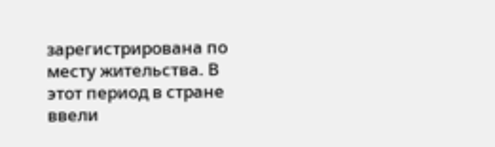зарегистрирована по месту жительства. В этот период в стране ввели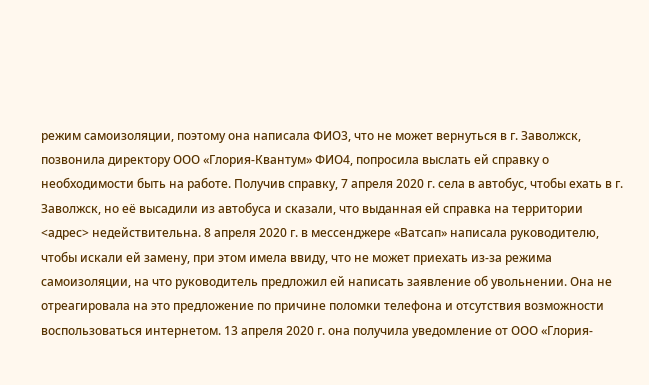режим самоизоляции, поэтому она написала ФИО3, что не может вернуться в г. Заволжск, позвонила директору ООО «Глория-Квантум» ФИО4, попросила выслать ей справку о необходимости быть на работе. Получив справку, 7 апреля 2020 г. села в автобус, чтобы ехать в г. Заволжск, но её высадили из автобуса и сказали, что выданная ей справка на территории <адрес> недействительна. 8 апреля 2020 г. в мессенджере «Ватсап» написала руководителю, чтобы искали ей замену, при этом имела ввиду, что не может приехать из-за режима самоизоляции, на что руководитель предложил ей написать заявление об увольнении. Она не отреагировала на это предложение по причине поломки телефона и отсутствия возможности воспользоваться интернетом. 13 апреля 2020 г. она получила уведомление от ООО «Глория-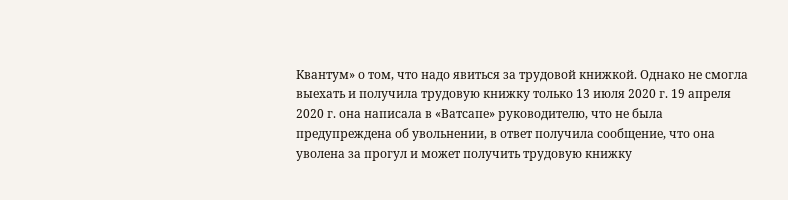Квантум» о том, что надо явиться за трудовой книжкой. Однако не смогла выехать и получила трудовую книжку только 13 июля 2020 г. 19 апреля 2020 г. она написала в «Ватсапе» руководителю, что не была предупреждена об увольнении, в ответ получила сообщение, что она уволена за прогул и может получить трудовую книжку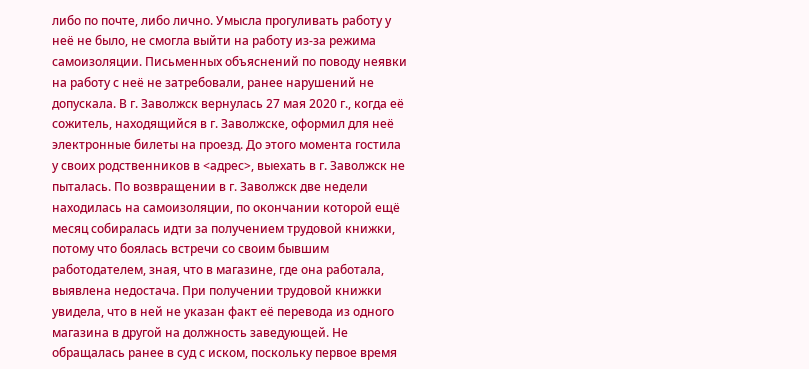либо по почте, либо лично. Умысла прогуливать работу у неё не было, не смогла выйти на работу из-за режима самоизоляции. Письменных объяснений по поводу неявки на работу с неё не затребовали, ранее нарушений не допускала. В г. Заволжск вернулась 27 мая 2020 г., когда её сожитель, находящийся в г. Заволжске, оформил для неё электронные билеты на проезд. До этого момента гостила у своих родственников в <адрес>, выехать в г. Заволжск не пыталась. По возвращении в г. Заволжск две недели находилась на самоизоляции, по окончании которой ещё месяц собиралась идти за получением трудовой книжки, потому что боялась встречи со своим бывшим работодателем, зная, что в магазине, где она работала, выявлена недостача. При получении трудовой книжки увидела, что в ней не указан факт её перевода из одного магазина в другой на должность заведующей. Не обращалась ранее в суд с иском, поскольку первое время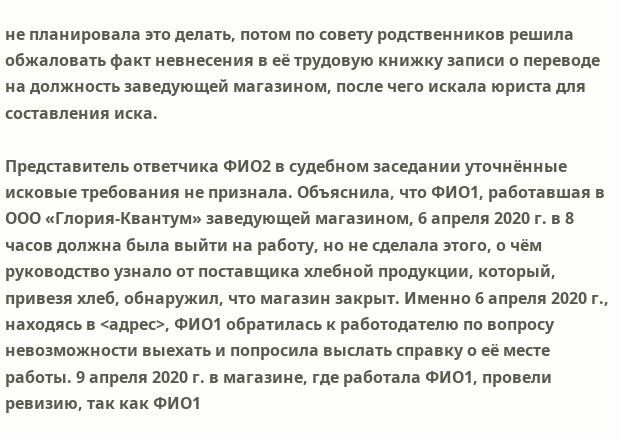не планировала это делать, потом по совету родственников решила обжаловать факт невнесения в её трудовую книжку записи о переводе на должность заведующей магазином, после чего искала юриста для составления иска.

Представитель ответчика ФИО2 в судебном заседании уточнённые исковые требования не признала. Объяснила, что ФИО1, работавшая в ООО «Глория-Квантум» заведующей магазином, 6 апреля 2020 г. в 8 часов должна была выйти на работу, но не сделала этого, о чём руководство узнало от поставщика хлебной продукции, который, привезя хлеб, обнаружил, что магазин закрыт. Именно 6 апреля 2020 г., находясь в <адрес>, ФИО1 обратилась к работодателю по вопросу невозможности выехать и попросила выслать справку о её месте работы. 9 апреля 2020 г. в магазине, где работала ФИО1, провели ревизию, так как ФИО1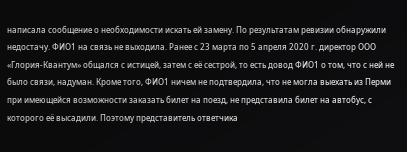написала сообщение о необходимости искать ей замену. По результатам ревизии обнаружили недостачу. ФИО1 на связь не выходила. Ранее с 23 марта по 5 апреля 2020 г. директор ООО «Глория-Квантум» общался с истицей, затем с её сестрой, то есть довод ФИО1 о том, что с ней не было связи, надуман. Кроме того, ФИО1 ничем не подтвердила, что не могла выехать из Перми при имеющейся возможности заказать билет на поезд, не представила билет на автобус, с которого её высадили. Поэтому представитель ответчика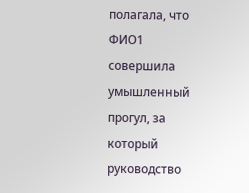полагала, что ФИО1 совершила умышленный прогул, за который руководство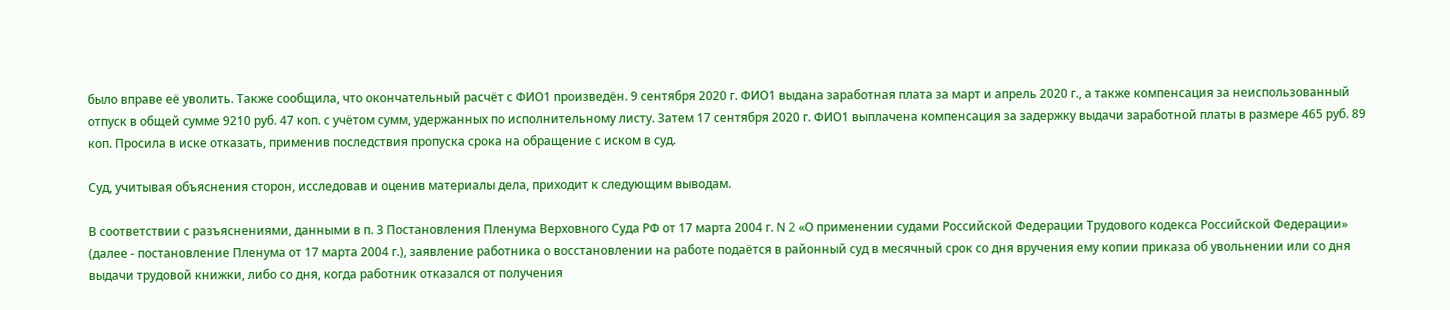было вправе её уволить. Также сообщила, что окончательный расчёт с ФИО1 произведён. 9 сентября 2020 г. ФИО1 выдана заработная плата за март и апрель 2020 г., а также компенсация за неиспользованный отпуск в общей сумме 9210 руб. 47 коп. с учётом сумм, удержанных по исполнительному листу. Затем 17 сентября 2020 г. ФИО1 выплачена компенсация за задержку выдачи заработной платы в размере 465 руб. 89 коп. Просила в иске отказать, применив последствия пропуска срока на обращение с иском в суд.

Суд, учитывая объяснения сторон, исследовав и оценив материалы дела, приходит к следующим выводам.

В соответствии с разъяснениями, данными в п. 3 Постановления Пленума Верховного Суда РФ от 17 марта 2004 г. N 2 «О применении судами Российской Федерации Трудового кодекса Российской Федерации» (далее - постановление Пленума от 17 марта 2004 г.), заявление работника о восстановлении на работе подаётся в районный суд в месячный срок со дня вручения ему копии приказа об увольнении или со дня выдачи трудовой книжки, либо со дня, когда работник отказался от получения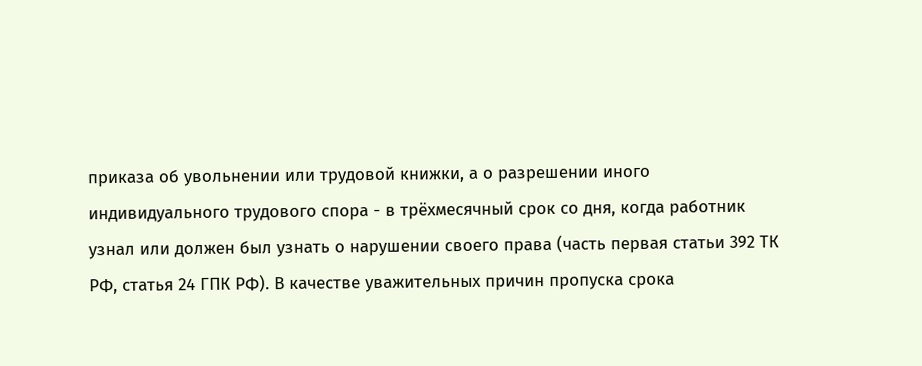приказа об увольнении или трудовой книжки, а о разрешении иного индивидуального трудового спора - в трёхмесячный срок со дня, когда работник узнал или должен был узнать о нарушении своего права (часть первая статьи 392 ТК РФ, статья 24 ГПК РФ). В качестве уважительных причин пропуска срока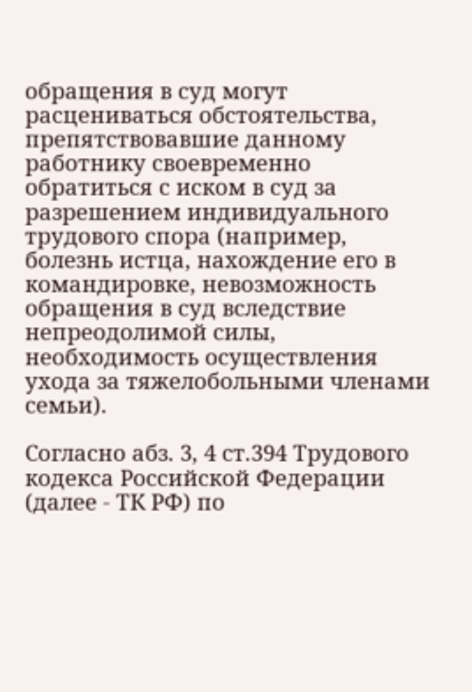обращения в суд могут расцениваться обстоятельства, препятствовавшие данному работнику своевременно обратиться с иском в суд за разрешением индивидуального трудового спора (например, болезнь истца, нахождение его в командировке, невозможность обращения в суд вследствие непреодолимой силы, необходимость осуществления ухода за тяжелобольными членами семьи).

Согласно абз. 3, 4 ст.394 Трудового кодекса Российской Федерации (далее - ТК РФ) по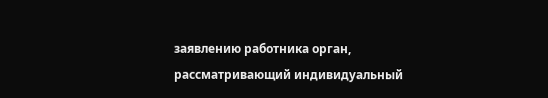заявлению работника орган, рассматривающий индивидуальный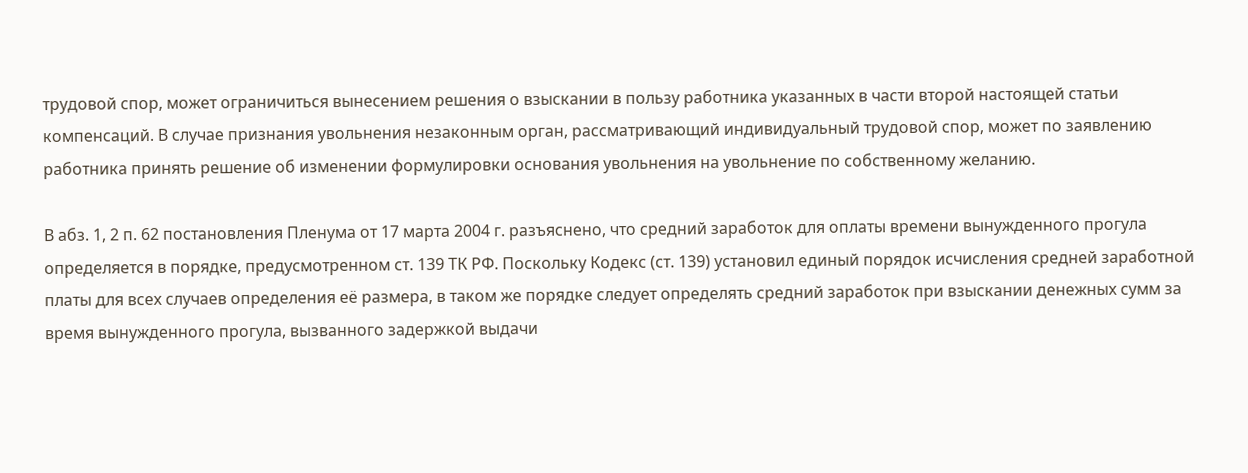трудовой спор, может ограничиться вынесением решения о взыскании в пользу работника указанных в части второй настоящей статьи компенсаций. В случае признания увольнения незаконным орган, рассматривающий индивидуальный трудовой спор, может по заявлению работника принять решение об изменении формулировки основания увольнения на увольнение по собственному желанию.

В абз. 1, 2 п. 62 постановления Пленума от 17 марта 2004 г. разъяснено, что средний заработок для оплаты времени вынужденного прогула определяется в порядке, предусмотренном ст. 139 ТК РФ. Поскольку Кодекс (ст. 139) установил единый порядок исчисления средней заработной платы для всех случаев определения её размера, в таком же порядке следует определять средний заработок при взыскании денежных сумм за время вынужденного прогула, вызванного задержкой выдачи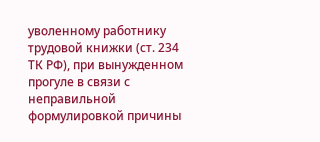уволенному работнику трудовой книжки (ст. 234 ТК РФ), при вынужденном прогуле в связи с неправильной формулировкой причины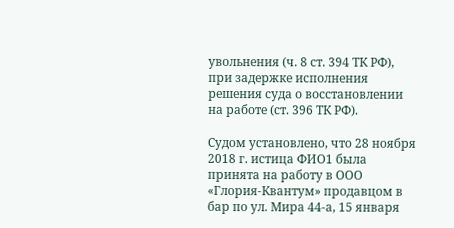увольнения (ч. 8 ст. 394 ТК РФ), при задержке исполнения решения суда о восстановлении на работе (ст. 396 ТК РФ).

Судом установлено, что 28 ноября 2018 г. истица ФИО1 была принята на работу в ООО «Глория-Квантум» продавцом в бар по ул. Мира 44-а, 15 января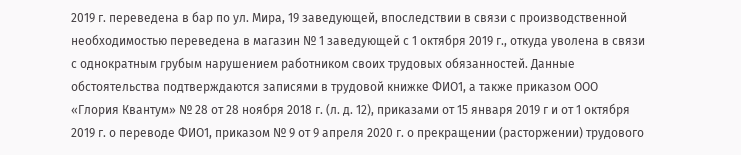2019 г. переведена в бар по ул. Мира, 19 заведующей, впоследствии в связи с производственной необходимостью переведена в магазин № 1 заведующей с 1 октября 2019 г., откуда уволена в связи с однократным грубым нарушением работником своих трудовых обязанностей. Данные обстоятельства подтверждаются записями в трудовой книжке ФИО1, а также приказом ООО «Глория Квантум» № 28 от 28 ноября 2018 г. (л. д. 12), приказами от 15 января 2019 г и от 1 октября 2019 г. о переводе ФИО1, приказом № 9 от 9 апреля 2020 г. о прекращении (расторжении) трудового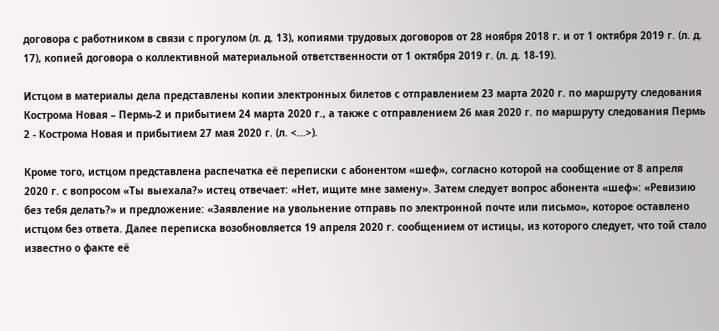договора с работником в связи с прогулом (л. д. 13), копиями трудовых договоров от 28 ноября 2018 г. и от 1 октября 2019 г. (л. д. 17), копией договора о коллективной материальной ответственности от 1 октября 2019 г. (л. д. 18-19).

Истцом в материалы дела представлены копии электронных билетов с отправлением 23 марта 2020 г. по маршруту следования Кострома Новая – Пермь-2 и прибытием 24 марта 2020 г., а также с отправлением 26 мая 2020 г. по маршруту следования Пермь 2 - Кострома Новая и прибытием 27 мая 2020 г. (л. <...>).

Кроме того, истцом представлена распечатка её переписки с абонентом «шеф», согласно которой на сообщение от 8 апреля 2020 г. с вопросом «Ты выехала?» истец отвечает: «Нет, ищите мне замену». Затем следует вопрос абонента «шеф»: «Ревизию без тебя делать?» и предложение: «Заявление на увольнение отправь по электронной почте или письмо», которое оставлено истцом без ответа. Далее переписка возобновляется 19 апреля 2020 г. сообщением от истицы, из которого следует, что той стало известно о факте её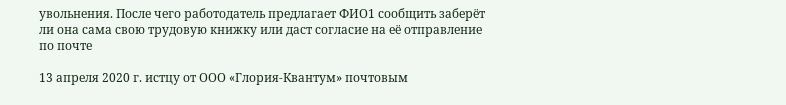увольнения. После чего работодатель предлагает ФИО1 сообщить заберёт ли она сама свою трудовую книжку или даст согласие на её отправление по почте

13 апреля 2020 г. истцу от ООО «Глория-Квантум» почтовым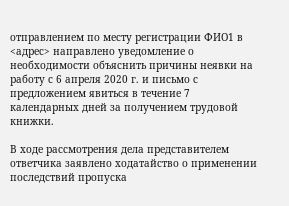отправлением по месту регистрации ФИО1 в <адрес> направлено уведомление о необходимости объяснить причины неявки на работу с 6 апреля 2020 г. и письмо с предложением явиться в течение 7 календарных дней за получением трудовой книжки.

В ходе рассмотрения дела представителем ответчика заявлено ходатайство о применении последствий пропуска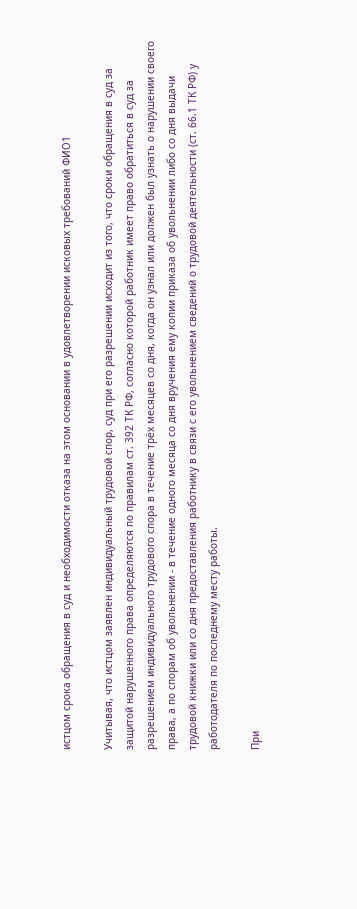истцом срока обращения в суд и необходимости отказа на этом основании в удовлетворении исковых требований ФИО1

Учитывая, что истцом заявлен индивидуальный трудовой спор, суд при его разрешении исходит из того, что сроки обращения в суд за защитой нарушенного права определяются по правилам ст. 392 ТК РФ, согласно которой работник имеет право обратиться в суд за разрешением индивидуального трудового спора в течение трёх месяцев со дня, когда он узнал или должен был узнать о нарушении своего права, а по спорам об увольнении - в течение одного месяца со дня вручения ему копии приказа об увольнении либо со дня выдачи трудовой книжки или со дня предоставления работнику в связи с его увольнением сведений о трудовой деятельности (ст. 66.1 ТК РФ) у работодателя по последнему месту работы.

При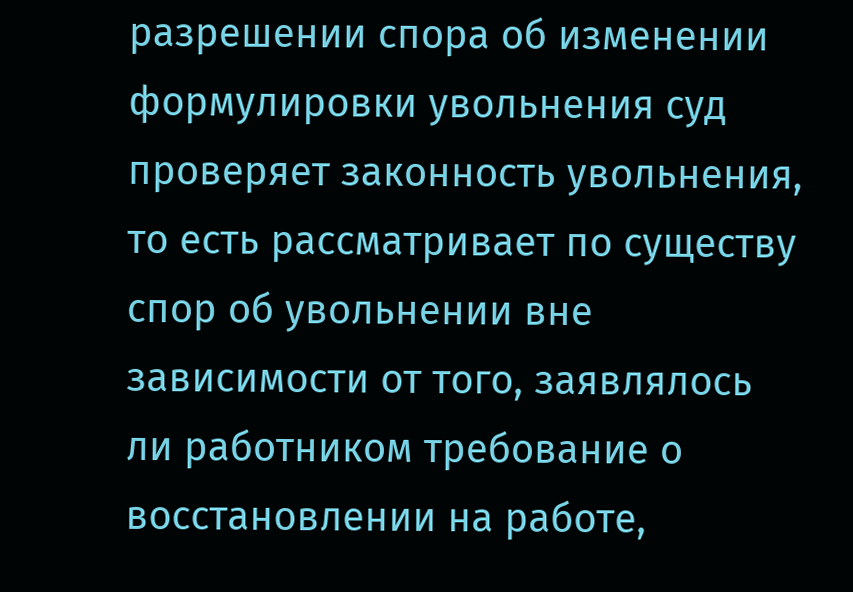разрешении спора об изменении формулировки увольнения суд проверяет законность увольнения, то есть рассматривает по существу спор об увольнении вне зависимости от того, заявлялось ли работником требование о восстановлении на работе,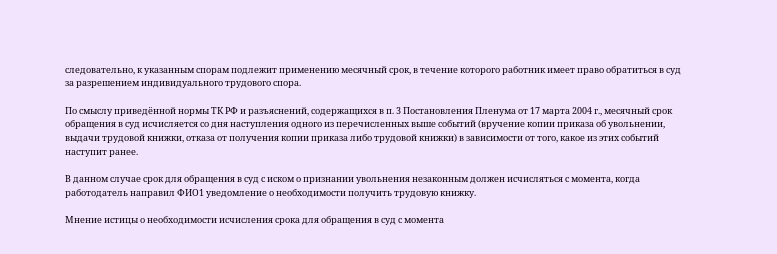следовательно, к указанным спорам подлежит применению месячный срок, в течение которого работник имеет право обратиться в суд за разрешением индивидуального трудового спора.

По смыслу приведённой нормы ТК РФ и разъяснений, содержащихся в п. 3 Постановления Пленума от 17 марта 2004 г., месячный срок обращения в суд исчисляется со дня наступления одного из перечисленных выше событий (вручение копии приказа об увольнении, выдачи трудовой книжки, отказа от получения копии приказа либо трудовой книжки) в зависимости от того, какое из этих событий наступит ранее.

В данном случае срок для обращения в суд с иском о признании увольнения незаконным должен исчисляться с момента, когда работодатель направил ФИО1 уведомление о необходимости получить трудовую книжку.

Мнение истицы о необходимости исчисления срока для обращения в суд с момента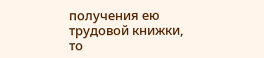получения ею трудовой книжки, то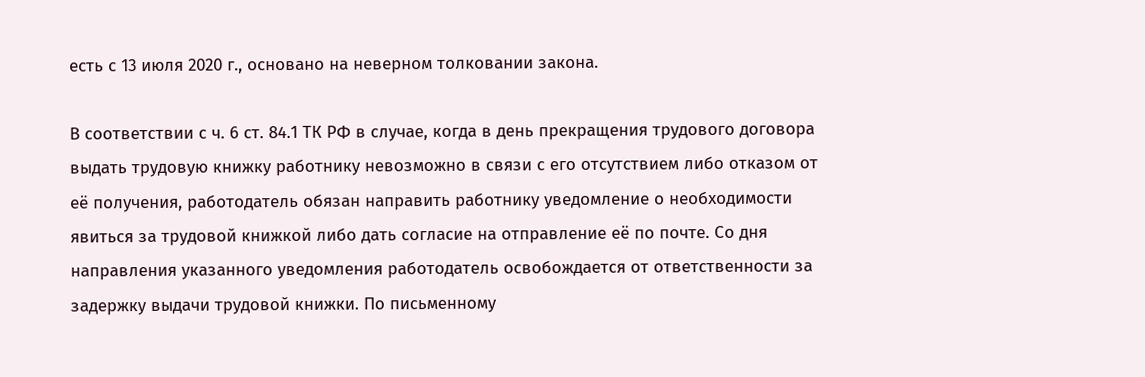есть с 13 июля 2020 г., основано на неверном толковании закона.

В соответствии с ч. 6 ст. 84.1 ТК РФ в случае, когда в день прекращения трудового договора выдать трудовую книжку работнику невозможно в связи с его отсутствием либо отказом от её получения, работодатель обязан направить работнику уведомление о необходимости явиться за трудовой книжкой либо дать согласие на отправление её по почте. Со дня направления указанного уведомления работодатель освобождается от ответственности за задержку выдачи трудовой книжки. По письменному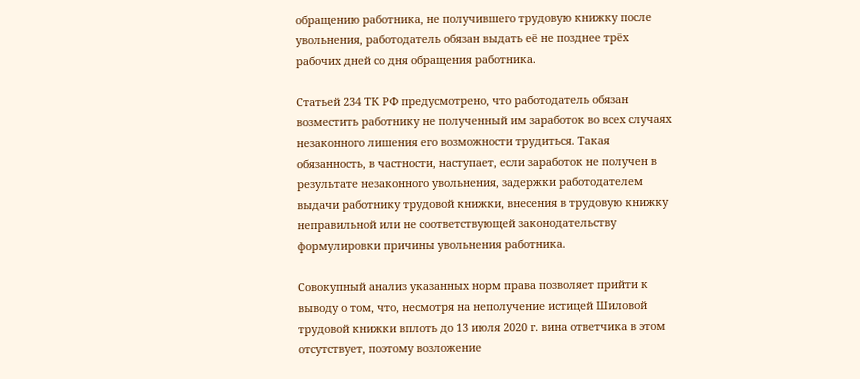обращению работника, не получившего трудовую книжку после увольнения, работодатель обязан выдать её не позднее трёх рабочих дней со дня обращения работника.

Статьей 234 ТК РФ предусмотрено, что работодатель обязан возместить работнику не полученный им заработок во всех случаях незаконного лишения его возможности трудиться. Такая обязанность, в частности, наступает, если заработок не получен в результате незаконного увольнения, задержки работодателем выдачи работнику трудовой книжки, внесения в трудовую книжку неправильной или не соответствующей законодательству формулировки причины увольнения работника.

Совокупный анализ указанных норм права позволяет прийти к выводу о том, что, несмотря на неполучение истицей Шиловой трудовой книжки вплоть до 13 июля 2020 г. вина ответчика в этом отсутствует, поэтому возложение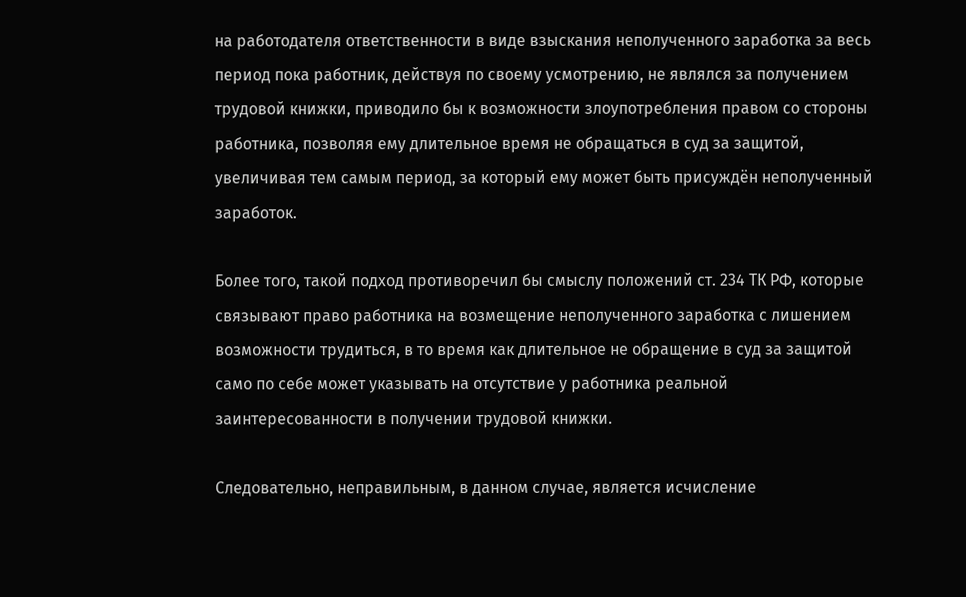на работодателя ответственности в виде взыскания неполученного заработка за весь период пока работник, действуя по своему усмотрению, не являлся за получением трудовой книжки, приводило бы к возможности злоупотребления правом со стороны работника, позволяя ему длительное время не обращаться в суд за защитой, увеличивая тем самым период, за который ему может быть присуждён неполученный заработок.

Более того, такой подход противоречил бы смыслу положений ст. 234 ТК РФ, которые связывают право работника на возмещение неполученного заработка с лишением возможности трудиться, в то время как длительное не обращение в суд за защитой само по себе может указывать на отсутствие у работника реальной заинтересованности в получении трудовой книжки.

Следовательно, неправильным, в данном случае, является исчисление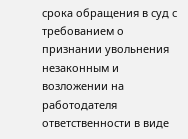срока обращения в суд с требованием о признании увольнения незаконным и возложении на работодателя ответственности в виде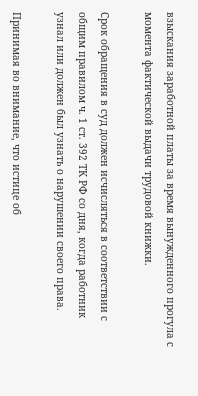взыскания заработной платы за время вынужденного прогула с момента фактической выдачи трудовой книжки.

Срок обращения в суд должен исчисляться в соответствии с общим правилом ч. 1 ст. 392 ТК РФ со дня, когда работник узнал или должен был узнать о нарушении своего права.

Принимая во внимание, что истице об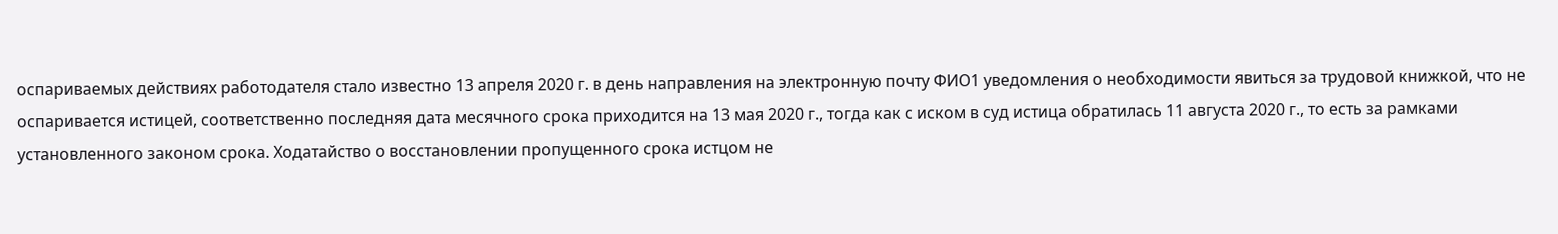оспариваемых действиях работодателя стало известно 13 апреля 2020 г. в день направления на электронную почту ФИО1 уведомления о необходимости явиться за трудовой книжкой, что не оспаривается истицей, соответственно последняя дата месячного срока приходится на 13 мая 2020 г., тогда как с иском в суд истица обратилась 11 августа 2020 г., то есть за рамками установленного законом срока. Ходатайство о восстановлении пропущенного срока истцом не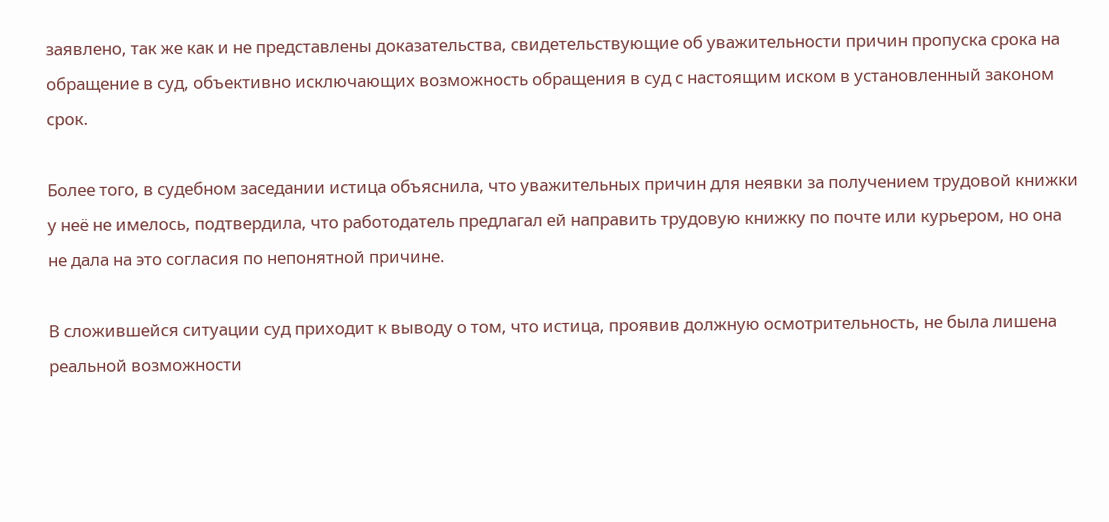заявлено, так же как и не представлены доказательства, свидетельствующие об уважительности причин пропуска срока на обращение в суд, объективно исключающих возможность обращения в суд с настоящим иском в установленный законом срок.

Более того, в судебном заседании истица объяснила, что уважительных причин для неявки за получением трудовой книжки у неё не имелось, подтвердила, что работодатель предлагал ей направить трудовую книжку по почте или курьером, но она не дала на это согласия по непонятной причине.

В сложившейся ситуации суд приходит к выводу о том, что истица, проявив должную осмотрительность, не была лишена реальной возможности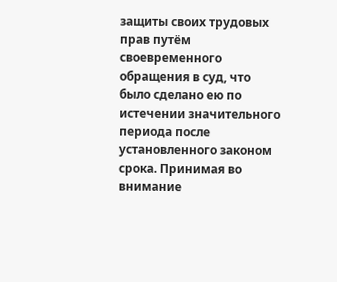защиты своих трудовых прав путём своевременного обращения в суд, что было сделано ею по истечении значительного периода после установленного законом срока. Принимая во внимание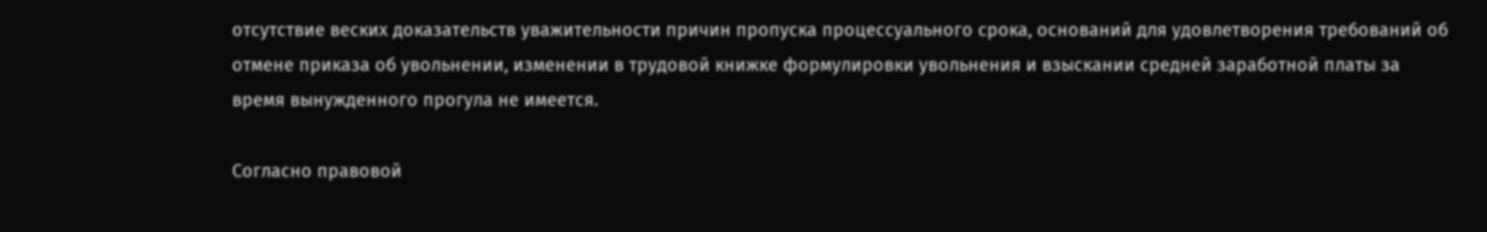отсутствие веских доказательств уважительности причин пропуска процессуального срока, оснований для удовлетворения требований об отмене приказа об увольнении, изменении в трудовой книжке формулировки увольнения и взыскании средней заработной платы за время вынужденного прогула не имеется.

Согласно правовой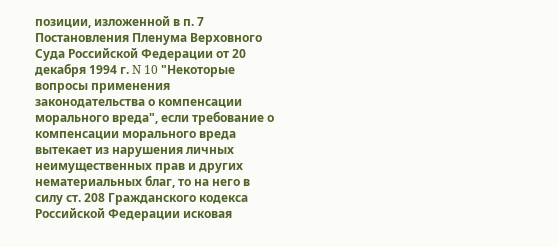позиции, изложенной в п. 7 Постановления Пленума Верховного Суда Российской Федерации от 20 декабря 1994 г. N 10 "Некоторые вопросы применения законодательства о компенсации морального вреда", если требование о компенсации морального вреда вытекает из нарушения личных неимущественных прав и других нематериальных благ, то на него в силу ст. 208 Гражданского кодекса Российской Федерации исковая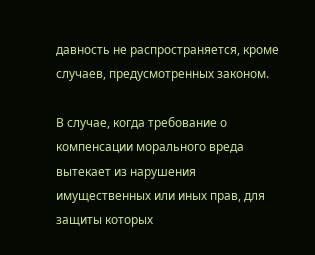давность не распространяется, кроме случаев, предусмотренных законом.

В случае, когда требование о компенсации морального вреда вытекает из нарушения имущественных или иных прав, для защиты которых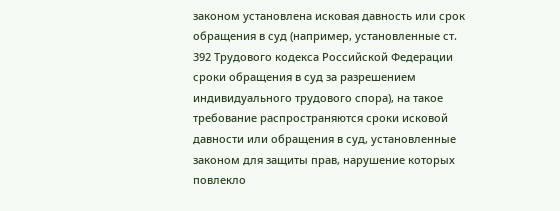законом установлена исковая давность или срок обращения в суд (например, установленные ст. 392 Трудового кодекса Российской Федерации сроки обращения в суд за разрешением индивидуального трудового спора), на такое требование распространяются сроки исковой давности или обращения в суд, установленные законом для защиты прав, нарушение которых повлекло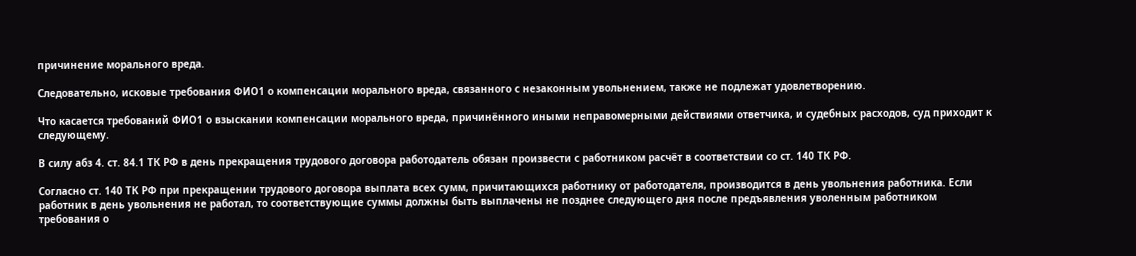причинение морального вреда.

Следовательно, исковые требования ФИО1 о компенсации морального вреда, связанного с незаконным увольнением, также не подлежат удовлетворению.

Что касается требований ФИО1 о взыскании компенсации морального вреда, причинённого иными неправомерными действиями ответчика, и судебных расходов, суд приходит к следующему.

В силу абз 4. ст. 84.1 ТК РФ в день прекращения трудового договора работодатель обязан произвести с работником расчёт в соответствии со ст. 140 ТК РФ.

Согласно ст. 140 ТК РФ при прекращении трудового договора выплата всех сумм, причитающихся работнику от работодателя, производится в день увольнения работника. Если работник в день увольнения не работал, то соответствующие суммы должны быть выплачены не позднее следующего дня после предъявления уволенным работником требования о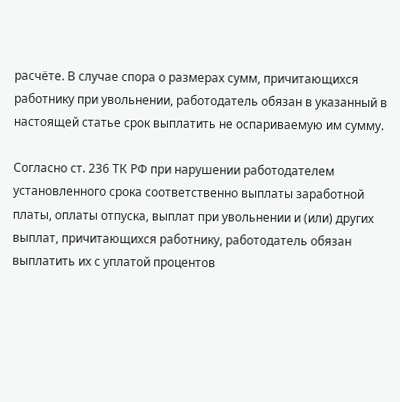расчёте. В случае спора о размерах сумм, причитающихся работнику при увольнении, работодатель обязан в указанный в настоящей статье срок выплатить не оспариваемую им сумму.

Согласно ст. 236 ТК РФ при нарушении работодателем установленного срока соответственно выплаты заработной платы, оплаты отпуска, выплат при увольнении и (или) других выплат, причитающихся работнику, работодатель обязан выплатить их с уплатой процентов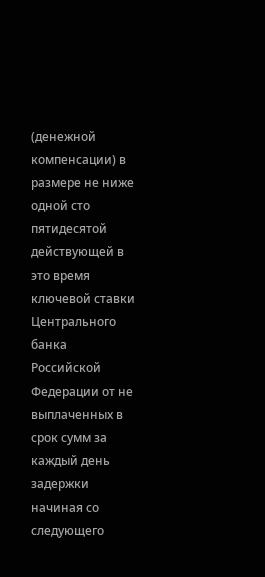(денежной компенсации) в размере не ниже одной сто пятидесятой действующей в это время ключевой ставки Центрального банка Российской Федерации от не выплаченных в срок сумм за каждый день задержки начиная со следующего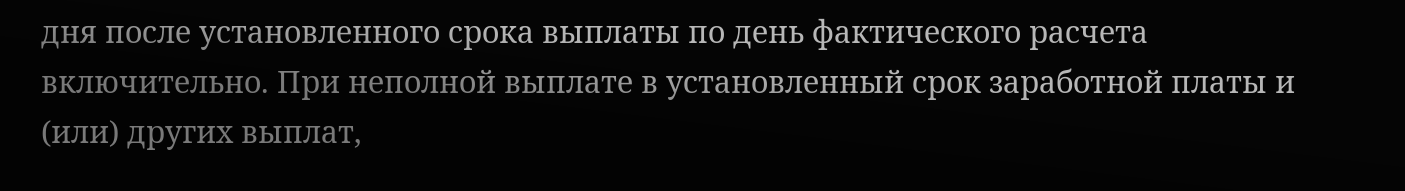дня после установленного срока выплаты по день фактического расчета включительно. При неполной выплате в установленный срок заработной платы и (или) других выплат,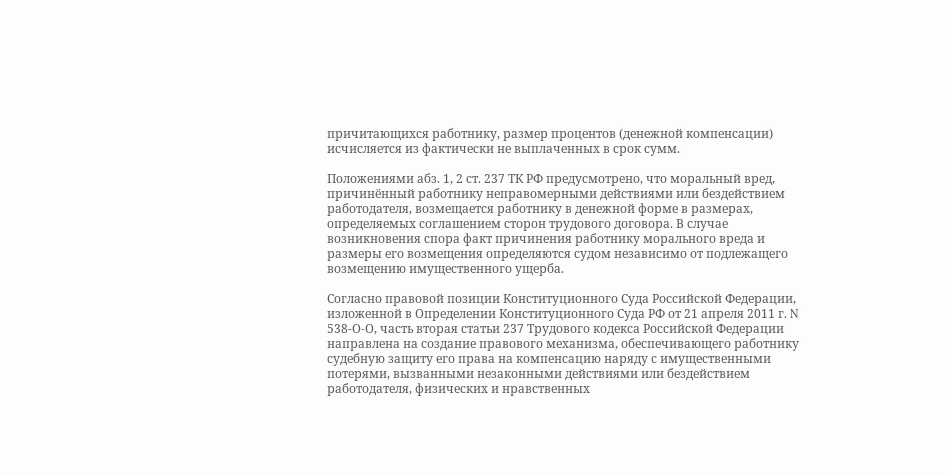причитающихся работнику, размер процентов (денежной компенсации) исчисляется из фактически не выплаченных в срок сумм.

Положениями абз. 1, 2 ст. 237 ТК РФ предусмотрено, что моральный вред, причинённый работнику неправомерными действиями или бездействием работодателя, возмещается работнику в денежной форме в размерах, определяемых соглашением сторон трудового договора. В случае возникновения спора факт причинения работнику морального вреда и размеры его возмещения определяются судом независимо от подлежащего возмещению имущественного ущерба.

Согласно правовой позиции Конституционного Суда Российской Федерации, изложенной в Определении Конституционного Суда РФ от 21 апреля 2011 г. N 538-О-О, часть вторая статьи 237 Трудового кодекса Российской Федерации направлена на создание правового механизма, обеспечивающего работнику судебную защиту его права на компенсацию наряду с имущественными потерями, вызванными незаконными действиями или бездействием работодателя, физических и нравственных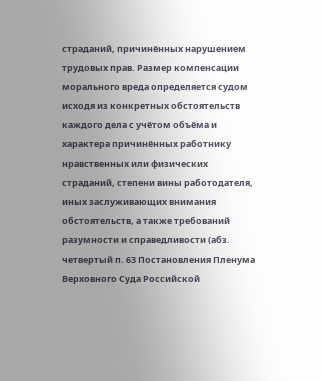страданий, причинённых нарушением трудовых прав. Размер компенсации морального вреда определяется судом исходя из конкретных обстоятельств каждого дела с учётом объёма и характера причинённых работнику нравственных или физических страданий, степени вины работодателя, иных заслуживающих внимания обстоятельств, а также требований разумности и справедливости (абз. четвертый п. 63 Постановления Пленума Верховного Суда Российской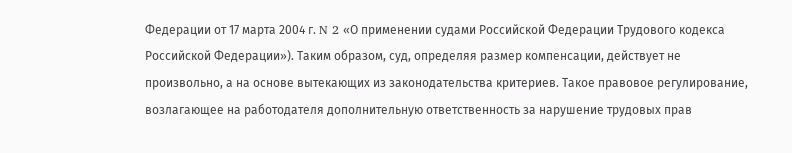Федерации от 17 марта 2004 г. N 2 «О применении судами Российской Федерации Трудового кодекса Российской Федерации»). Таким образом, суд, определяя размер компенсации, действует не произвольно, а на основе вытекающих из законодательства критериев. Такое правовое регулирование, возлагающее на работодателя дополнительную ответственность за нарушение трудовых прав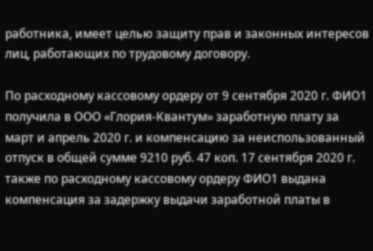работника, имеет целью защиту прав и законных интересов лиц, работающих по трудовому договору.

По расходному кассовому ордеру от 9 сентября 2020 г. ФИО1 получила в ООО «Глория-Квантум» заработную плату за март и апрель 2020 г. и компенсацию за неиспользованный отпуск в общей сумме 9210 руб. 47 коп. 17 сентября 2020 г. также по расходному кассовому ордеру ФИО1 выдана компенсация за задержку выдачи заработной платы в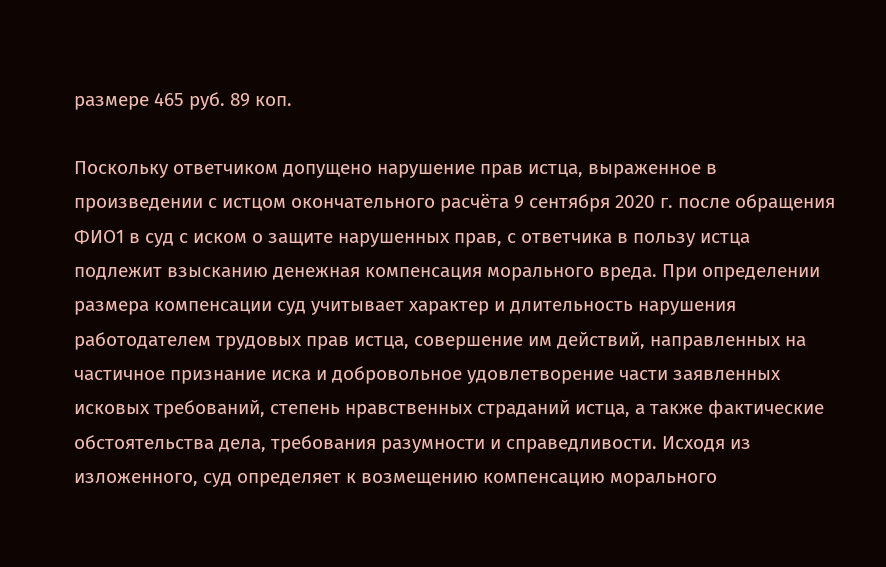размере 465 руб. 89 коп.

Поскольку ответчиком допущено нарушение прав истца, выраженное в произведении с истцом окончательного расчёта 9 сентября 2020 г. после обращения ФИО1 в суд с иском о защите нарушенных прав, с ответчика в пользу истца подлежит взысканию денежная компенсация морального вреда. При определении размера компенсации суд учитывает характер и длительность нарушения работодателем трудовых прав истца, совершение им действий, направленных на частичное признание иска и добровольное удовлетворение части заявленных исковых требований, степень нравственных страданий истца, а также фактические обстоятельства дела, требования разумности и справедливости. Исходя из изложенного, суд определяет к возмещению компенсацию морального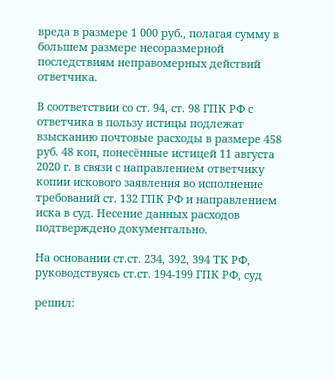вреда в размере 1 000 руб., полагая сумму в большем размере несоразмерной последствиям неправомерных действий ответчика.

В соответствии со ст. 94, ст. 98 ГПК РФ с ответчика в пользу истицы подлежат взысканию почтовые расходы в размере 458 руб. 48 коп, понесённые истицей 11 августа 2020 г. в связи с направлением ответчику копии искового заявления во исполнение требований ст. 132 ГПК РФ и направлением иска в суд. Несение данных расходов подтверждено документально.

На основании ст.ст. 234, 392, 394 ТК РФ, руководствуясь ст.ст. 194-199 ГПК РФ, суд

решил: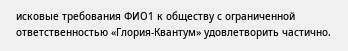исковые требования ФИО1 к обществу с ограниченной ответственностью «Глория-Квантум» удовлетворить частично.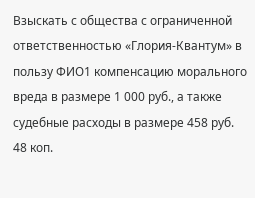Взыскать с общества с ограниченной ответственностью «Глория-Квантум» в пользу ФИО1 компенсацию морального вреда в размере 1 000 руб., а также судебные расходы в размере 458 руб. 48 коп.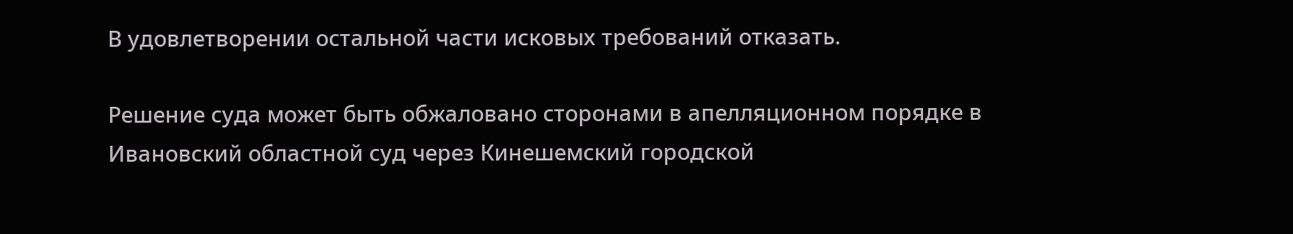В удовлетворении остальной части исковых требований отказать.

Решение суда может быть обжаловано сторонами в апелляционном порядке в Ивановский областной суд через Кинешемский городской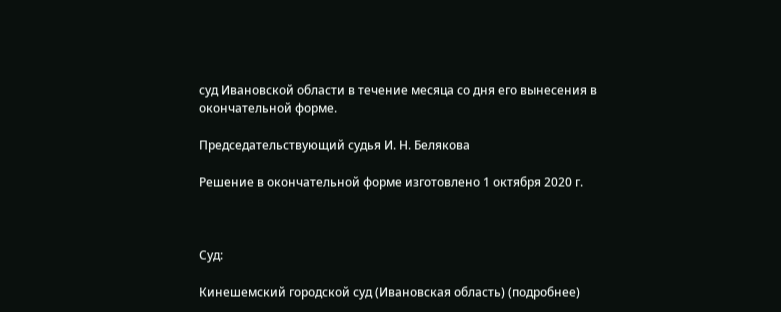суд Ивановской области в течение месяца со дня его вынесения в окончательной форме.

Председательствующий судья И. Н. Белякова

Решение в окончательной форме изготовлено 1 октября 2020 г.



Суд:

Кинешемский городской суд (Ивановская область) (подробнее)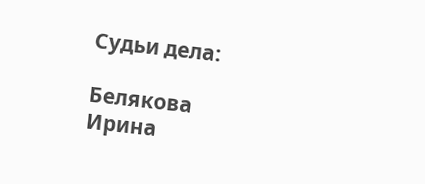Судьи дела:

Белякова Ирина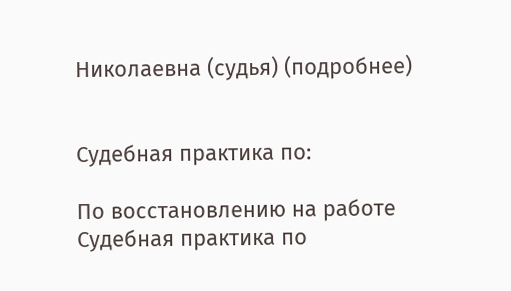Николаевна (судья) (подробнее)


Судебная практика по:

По восстановлению на работе
Судебная практика по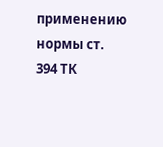применению нормы ст. 394 ТК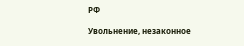РФ

Увольнение, незаконное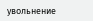увольнение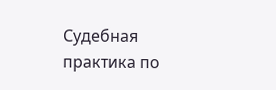Судебная практика по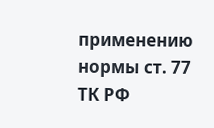применению нормы ст. 77 ТК РФ